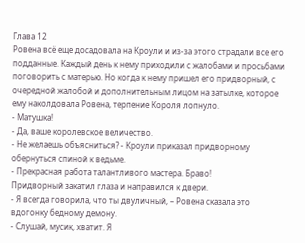Глава 12
Ровена всё еще досадовала на Кроули и из-за этого страдали все его подданные. Каждый день к нему приходили с жалобами и просьбами поговорить с матерью. Но когда к нему пришел его придворный, с очередной жалобой и дополнительным лицом на затылке, которое ему наколдовала Ровена, терпение Короля лопнуло.
- Матушка!
- Да, ваше королевское величество.
- Не желаешь объясниться? - Кроули приказал придворному обернуться спиной к ведьме.
- Прекрасная работа талантливого мастера. Браво!
Придворный закатил глаза и направился к двери.
- Я всегда говорила, что ты двуличный, – Ровена сказала это вдогонку бедному демону.
- Слушай, мусик, хватит. Я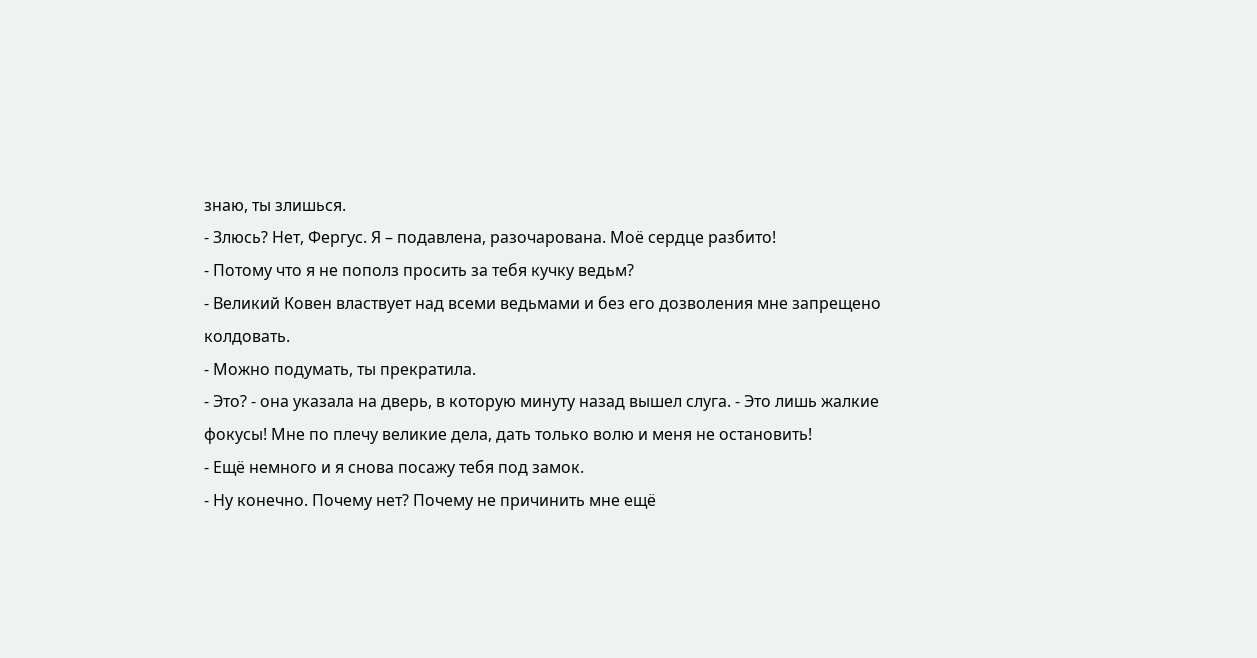знаю, ты злишься.
- Злюсь? Нет, Фергус. Я – подавлена, разочарована. Моё сердце разбито!
- Потому что я не пополз просить за тебя кучку ведьм?
- Великий Ковен властвует над всеми ведьмами и без его дозволения мне запрещено колдовать.
- Можно подумать, ты прекратила.
- Это? - она указала на дверь, в которую минуту назад вышел слуга. - Это лишь жалкие фокусы! Мне по плечу великие дела, дать только волю и меня не остановить!
- Ещё немного и я снова посажу тебя под замок.
- Ну конечно. Почему нет? Почему не причинить мне ещё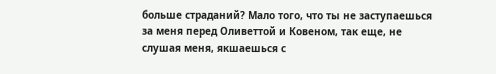больше страданий? Мало того, что ты не заступаешься за меня перед Оливеттой и Ковеном, так еще, не слушая меня, якшаешься с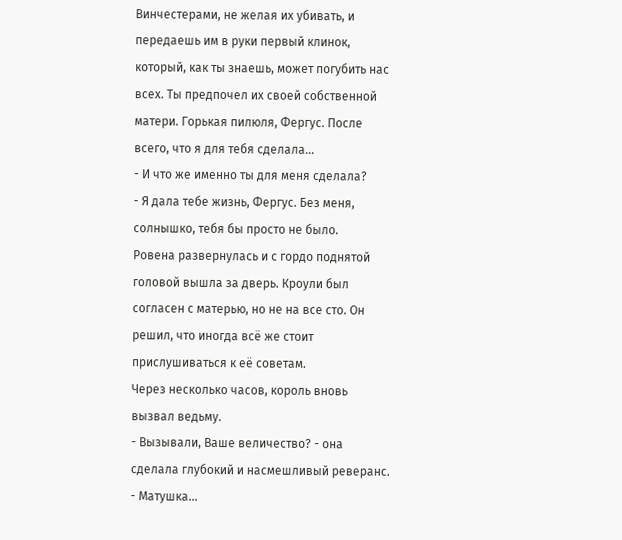Винчестерами, не желая их убивать, и передаешь им в руки первый клинок, который, как ты знаешь, может погубить нас всех. Ты предпочел их своей собственной матери. Горькая пилюля, Фергус. После всего, что я для тебя сделала...
- И что же именно ты для меня сделала?
- Я дала тебе жизнь, Фергус. Без меня, солнышко, тебя бы просто не было.
Ровена развернулась и с гордо поднятой головой вышла за дверь. Кроули был согласен с матерью, но не на все сто. Он решил, что иногда всё же стоит прислушиваться к её советам.
Через несколько часов, король вновь вызвал ведьму.
- Вызывали, Ваше величество? - она сделала глубокий и насмешливый реверанс.
- Матушка...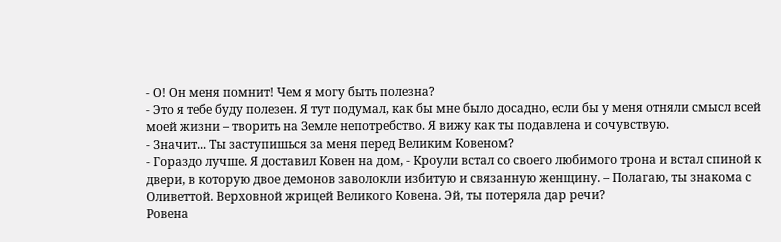- О! Он меня помнит! Чем я могу быть полезна?
- Это я тебе буду полезен. Я тут подумал, как бы мне было досадно, если бы у меня отняли смысл всей моей жизни – творить на Земле непотребство. Я вижу как ты подавлена и сочувствую.
- Значит... Ты заступишься за меня перед Великим Ковеном?
- Гораздо лучше. Я доставил Ковен на дом, - Кроули встал со своего любимого трона и встал спиной к двери, в которую двое демонов заволокли избитую и связанную женщину. – Полагаю, ты знакома с Оливеттой. Верховной жрицей Великого Ковена. Эй, ты потеряла дар речи?
Ровена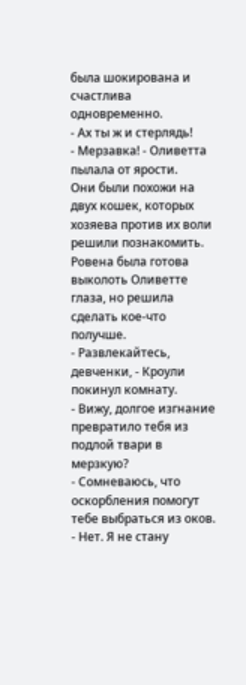была шокирована и счастлива одновременно.
- Ах ты ж и стерлядь!
- Мерзавка! - Оливетта пылала от ярости.
Они были похожи на двух кошек, которых хозяева против их воли решили познакомить. Ровена была готова выколоть Оливетте глаза, но решила сделать кое-что получше.
- Развлекайтесь, девченки, - Кроули покинул комнату.
- Вижу, долгое изгнание превратило тебя из подлой твари в мерзкую?
- Сомневаюсь, что оскорбления помогут тебе выбраться из оков.
- Нет. Я не стану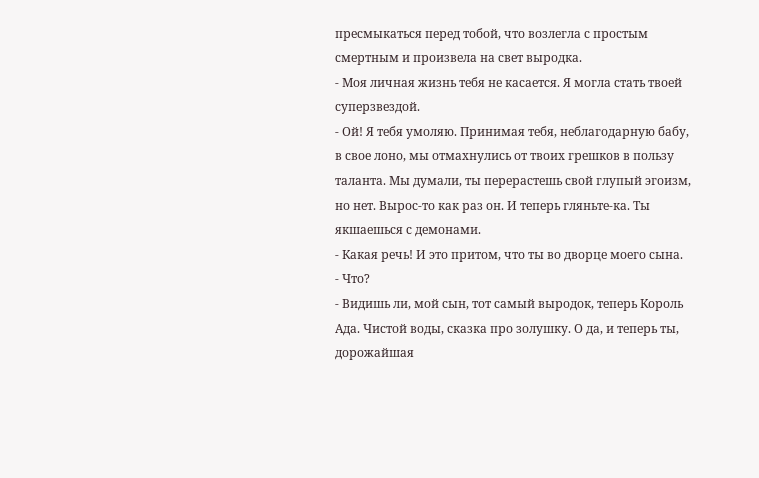пресмыкаться перед тобой, что возлегла с простым смертным и произвела на свет выродка.
- Моя личная жизнь тебя не касается. Я могла стать твоей суперзвездой.
- Ой! Я тебя умоляю. Принимая тебя, неблагодарную бабу, в свое лоно, мы отмахнулись от твоих грешков в пользу таланта. Мы думали, ты перерастешь свой глупый эгоизм, но нет. Вырос-то как раз он. И теперь гляньте-ка. Ты якшаешься с демонами.
- Какая речь! И это притом, что ты во дворце моего сына.
- Что?
- Видишь ли, мой сын, тот самый выродок, теперь Король Ада. Чистой воды, сказка про золушку. О да, и теперь ты, дорожайшая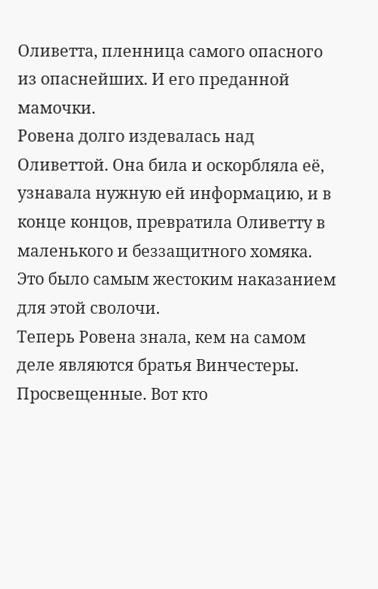Оливетта, пленница самого опасного из опаснейших. И его преданной мамочки.
Ровена долго издевалась над Оливеттой. Она била и оскорбляла её, узнавала нужную ей информацию, и в конце концов, превратила Оливетту в маленького и беззащитного хомяка. Это было самым жестоким наказанием для этой сволочи.
Теперь Ровена знала, кем на самом деле являются братья Винчестеры. Просвещенные. Вот кто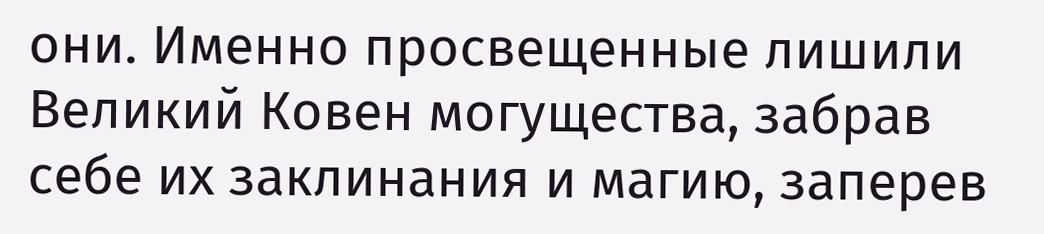они. Именно просвещенные лишили Великий Ковен могущества, забрав себе их заклинания и магию, заперев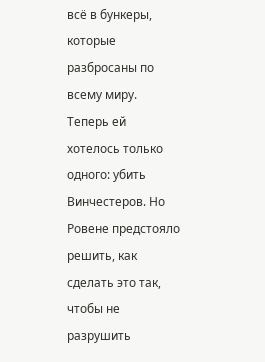всё в бункеры, которые разбросаны по всему миру. Теперь ей хотелось только одного: убить Винчестеров. Но Ровене предстояло решить, как сделать это так, чтобы не разрушить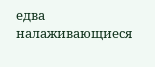едва налаживающиеся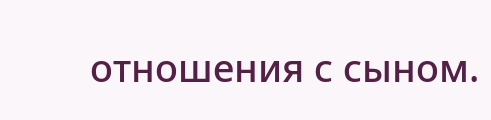отношения с сыном.